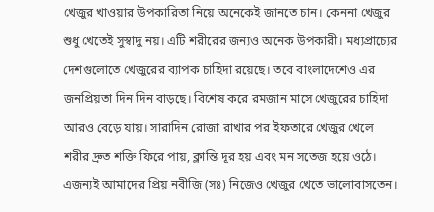খেজুর খাওয়ার উপকারিতা নিয়ে অনেকেই জানতে চান। কেননা খেজুর শুধু খেতেই সুস্বাদু নয়। এটি শরীরের জন্যও অনেক উপকারী। মধ্যপ্রাচ্যের দেশগুলোতে খেজুরের ব্যাপক চাহিদা রয়েছে। তবে বাংলাদেশেও এর জনপ্রিয়তা দিন দিন বাড়ছে। বিশেষ করে রমজান মাসে খেজুরের চাহিদা আরও বেড়ে যায়। সারাদিন রোজা রাখার পর ইফতারে খেজুর খেলে শরীর দ্রুত শক্তি ফিরে পায়, ক্লান্তি দূর হয় এবং মন সতেজ হয়ে ওঠে। এজন্যই আমাদের প্রিয় নবীজি (সঃ) নিজেও খেজুর খেতে ভালোবাসতেন।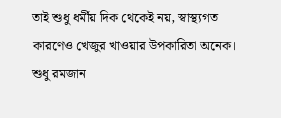তাই শুধু ধর্মীয় দিক থেকেই নয়, স্বাস্থ্যগত কারণেও খেজুর খাওয়ার উপকারিতা অনেক।
শুধু রমজান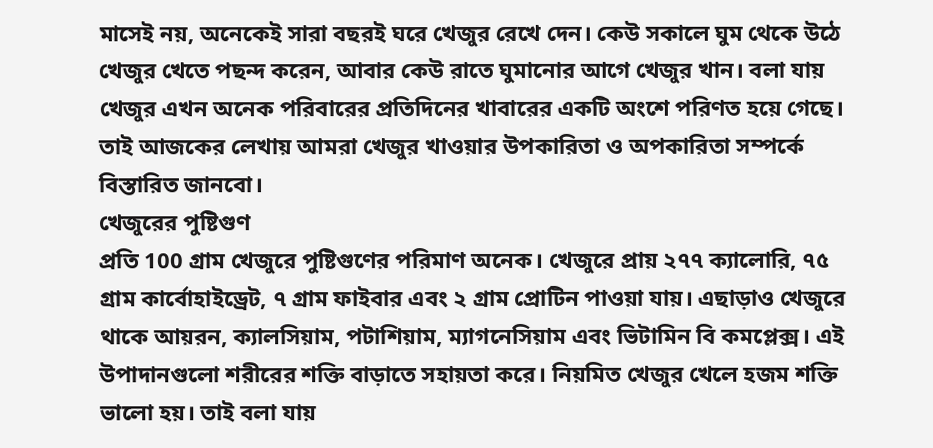মাসেই নয়, অনেকেই সারা বছরই ঘরে খেজুর রেখে দেন। কেউ সকালে ঘুম থেকে উঠে খেজুর খেতে পছন্দ করেন, আবার কেউ রাতে ঘুমানোর আগে খেজুর খান। বলা যায় খেজুর এখন অনেক পরিবারের প্রতিদিনের খাবারের একটি অংশে পরিণত হয়ে গেছে। তাই আজকের লেখায় আমরা খেজুর খাওয়ার উপকারিতা ও অপকারিতা সম্পর্কে বিস্তারিত জানবো।
খেজুরের পুষ্টিগুণ
প্রতি 100 গ্রাম খেজুরে পুষ্টিগুণের পরিমাণ অনেক। খেজুরে প্রায় ২৭৭ ক্যালোরি, ৭৫ গ্রাম কার্বোহাইড্রেট, ৭ গ্রাম ফাইবার এবং ২ গ্রাম প্রোটিন পাওয়া যায়। এছাড়াও খেজুরে থাকে আয়রন, ক্যালসিয়াম, পটাশিয়াম, ম্যাগনেসিয়াম এবং ভিটামিন বি কমপ্লেক্স। এই উপাদানগুলো শরীরের শক্তি বাড়াতে সহায়তা করে। নিয়মিত খেজুর খেলে হজম শক্তি ভালো হয়। তাই বলা যায়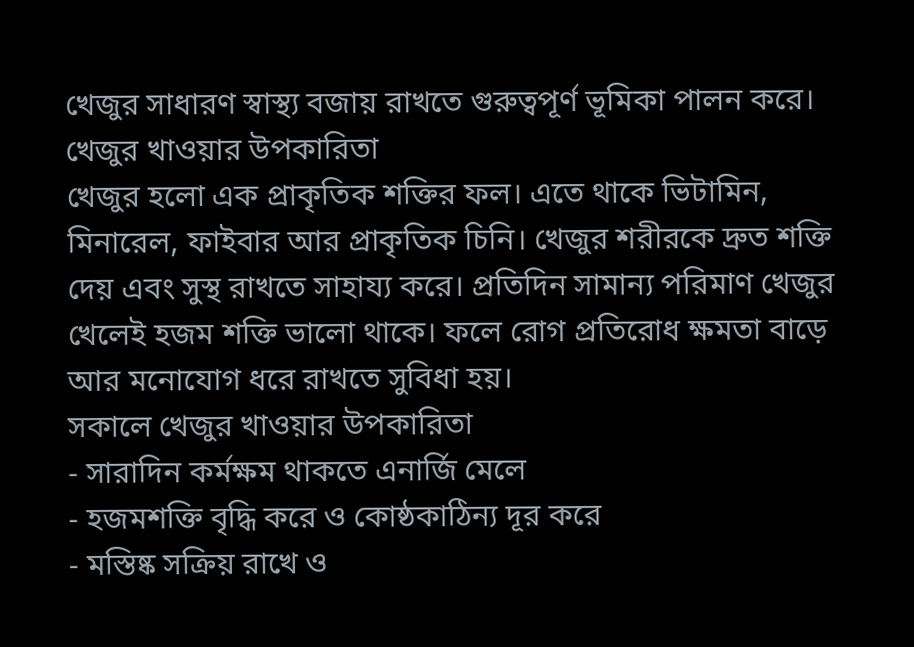খেজুর সাধারণ স্বাস্থ্য বজায় রাখতে গুরুত্বপূর্ণ ভূমিকা পালন করে।
খেজুর খাওয়ার উপকারিতা
খেজুর হলো এক প্রাকৃতিক শক্তির ফল। এতে থাকে ভিটামিন, মিনারেল, ফাইবার আর প্রাকৃতিক চিনি। খেজুর শরীরকে দ্রুত শক্তি দেয় এবং সুস্থ রাখতে সাহায্য করে। প্রতিদিন সামান্য পরিমাণ খেজুর খেলেই হজম শক্তি ভালো থাকে। ফলে রোগ প্রতিরোধ ক্ষমতা বাড়ে আর মনোযোগ ধরে রাখতে সুবিধা হয়।
সকালে খেজুর খাওয়ার উপকারিতা
- সারাদিন কর্মক্ষম থাকতে এনার্জি মেলে
- হজমশক্তি বৃদ্ধি করে ও কোষ্ঠকাঠিন্য দূর করে
- মস্তিষ্ক সক্রিয় রাখে ও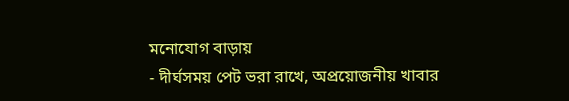মনোযোগ বাড়ায়
- দীর্ঘসময় পেট ভরা রাখে, অপ্রয়োজনীয় খাবার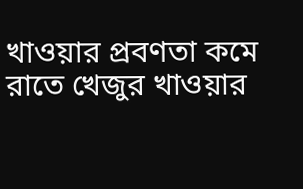খাওয়ার প্রবণতা কমে
রাতে খেজুর খাওয়ার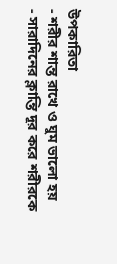উপকারিতা
- শরীর শান্ত রাখে ও ঘুম ভালো হয়
- সারাদিনের ক্লান্তি দূর করে শরীরকে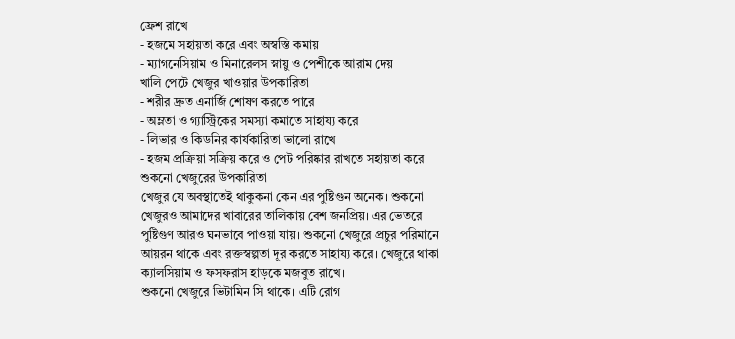ফ্রেশ রাখে
- হজমে সহায়তা করে এবং অস্বস্তি কমায়
- ম্যাগনেসিয়াম ও মিনারেলস স্নায়ু ও পেশীকে আরাম দেয়
খালি পেটে খেজুর খাওয়ার উপকারিতা
- শরীর দ্রুত এনার্জি শোষণ করতে পারে
- অম্লতা ও গ্যাস্ট্রিকের সমস্যা কমাতে সাহায্য করে
- লিভার ও কিডনির কার্যকারিতা ভালো রাখে
- হজম প্রক্রিয়া সক্রিয় করে ও পেট পরিষ্কার রাখতে সহায়তা করে
শুকনো খেজুরের উপকারিতা
খেজুর যে অবস্থাতেই থাকুকনা কেন এর পুষ্টিগুন অনেক। শুকনো খেজুরও আমাদের খাবারের তালিকায় বেশ জনপ্রিয়। এর ভেতরে পুষ্টিগুণ আরও ঘনভাবে পাওয়া যায়। শুকনো খেজুরে প্রচুর পরিমানে আয়রন থাকে এবং রক্তস্বল্পতা দূর করতে সাহায্য করে। খেজুরে থাকা ক্যালসিয়াম ও ফসফরাস হাড়কে মজবুত রাখে।
শুকনো খেজুরে ভিটামিন সি থাকে। এটি রোগ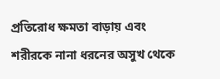প্রতিরোধ ক্ষমতা বাড়ায় এবং শরীরকে নানা ধরনের অসুখ থেকে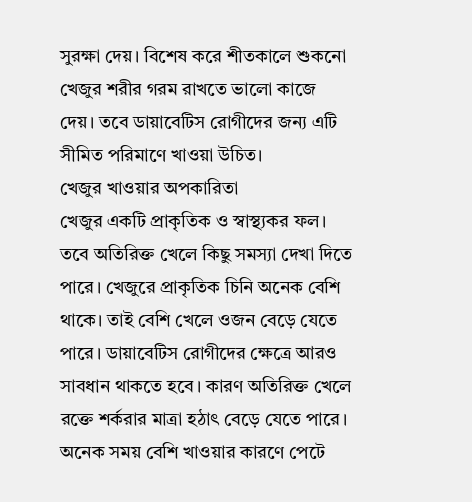সুরক্ষা দেয়। বিশেষ করে শীতকালে শুকনো খেজুর শরীর গরম রাখতে ভালো কাজে দেয়। তবে ডায়াবেটিস রোগীদের জন্য এটি সীমিত পরিমাণে খাওয়া উচিত।
খেজুর খাওয়ার অপকারিতা
খেজুর একটি প্রাকৃতিক ও স্বাস্থ্যকর ফল। তবে অতিরিক্ত খেলে কিছু সমস্যা দেখা দিতে পারে। খেজুরে প্রাকৃতিক চিনি অনেক বেশি থাকে। তাই বেশি খেলে ওজন বেড়ে যেতে পারে। ডায়াবেটিস রোগীদের ক্ষেত্রে আরও সাবধান থাকতে হবে। কারণ অতিরিক্ত খেলে রক্তে শর্করার মাত্রা হঠাৎ বেড়ে যেতে পারে।
অনেক সময় বেশি খাওয়ার কারণে পেটে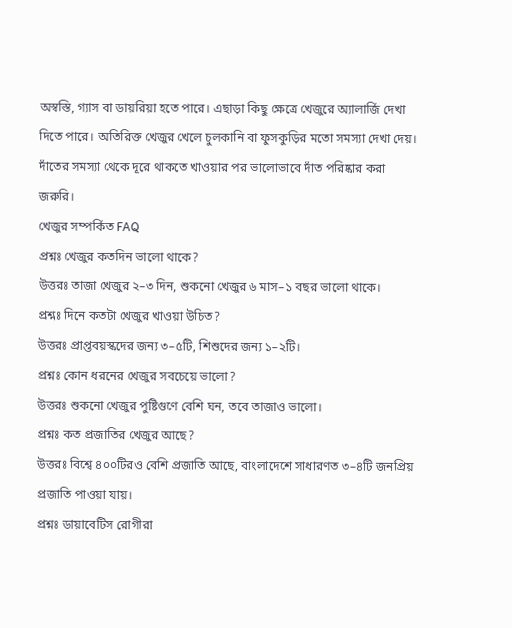অস্বস্তি, গ্যাস বা ডায়রিয়া হতে পারে। এছাড়া কিছু ক্ষেত্রে খেজুরে অ্যালার্জি দেখা দিতে পারে। অতিরিক্ত খেজুর খেলে চুলকানি বা ফুসকুড়ির মতো সমস্যা দেখা দেয়। দাঁতের সমস্যা থেকে দূরে থাকতে খাওয়ার পর ভালোভাবে দাঁত পরিষ্কার করা জরুরি।
খেজুর সম্পর্কিত FAQ
প্রশ্নঃ খেজুর কতদিন ভালো থাকে?
উত্তরঃ তাজা খেজুর ২–৩ দিন, শুকনো খেজুর ৬ মাস–১ বছর ভালো থাকে।
প্রশ্নঃ দিনে কতটা খেজুর খাওয়া উচিত?
উত্তরঃ প্রাপ্তবয়স্কদের জন্য ৩–৫টি, শিশুদের জন্য ১–২টি।
প্রশ্নঃ কোন ধরনের খেজুর সবচেয়ে ভালো?
উত্তরঃ শুকনো খেজুর পুষ্টিগুণে বেশি ঘন, তবে তাজাও ভালো।
প্রশ্নঃ কত প্রজাতির খেজুর আছে?
উত্তরঃ বিশ্বে ৪০০টিরও বেশি প্রজাতি আছে, বাংলাদেশে সাধারণত ৩–৪টি জনপ্রিয় প্রজাতি পাওয়া যায়।
প্রশ্নঃ ডায়াবেটিস রোগীরা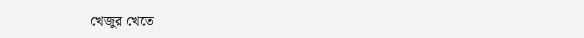খেজুর খেতে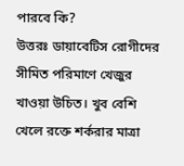পারবে কি?
উত্তরঃ ডায়াবেটিস রোগীদের সীমিত পরিমাণে খেজুর খাওয়া উচিত। খুব বেশি খেলে রক্তে শর্করার মাত্রা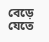বেড়ে যেতে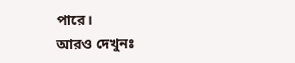পারে।
আরও দেখুনঃ